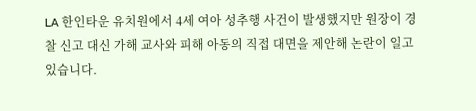LA 한인타운 유치원에서 4세 여아 성추행 사건이 발생했지만 원장이 경찰 신고 대신 가해 교사와 피해 아동의 직접 대면을 제안해 논란이 일고 있습니다.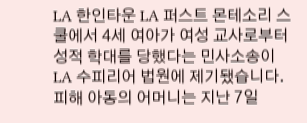LA 한인타운 LA 퍼스트 몬테소리 스쿨에서 4세 여아가 여성 교사로부터 성적 학대를 당했다는 민사소송이 LA 수피리어 법원에 제기됐습니다.
피해 아동의 어머니는 지난 7일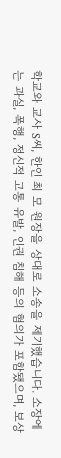학교와 교사 S씨, 한인 최 모 원장을 상대로 소송을 제기했습니다. 소장에는 과실, 폭행, 정신적 고통 유발, 인권 침해 등의 혐의가 포함됐으며, 보상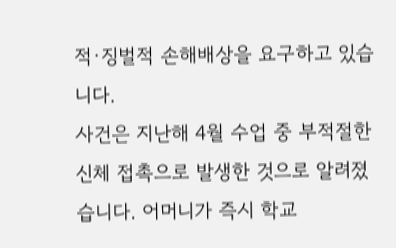적·징벌적 손해배상을 요구하고 있습니다.
사건은 지난해 4월 수업 중 부적절한 신체 접촉으로 발생한 것으로 알려졌습니다. 어머니가 즉시 학교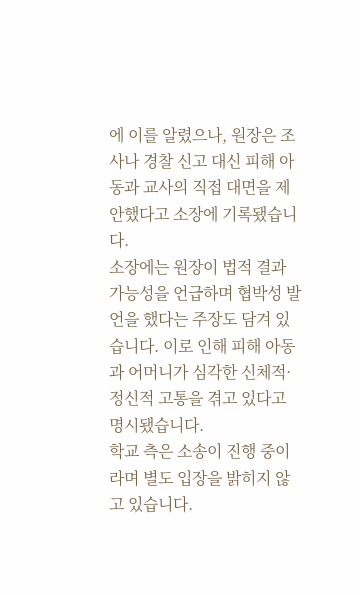에 이를 알렸으나, 원장은 조사나 경찰 신고 대신 피해 아동과 교사의 직접 대면을 제안했다고 소장에 기록됐습니다.
소장에는 원장이 법적 결과 가능성을 언급하며 협박성 발언을 했다는 주장도 담겨 있습니다. 이로 인해 피해 아동과 어머니가 심각한 신체적·정신적 고통을 겪고 있다고 명시됐습니다.
학교 측은 소송이 진행 중이라며 별도 입장을 밝히지 않고 있습니다.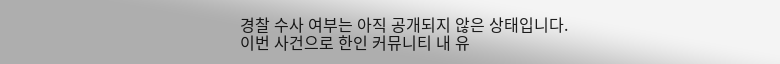경찰 수사 여부는 아직 공개되지 않은 상태입니다.
이번 사건으로 한인 커뮤니티 내 유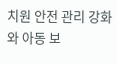치원 안전 관리 강화와 아동 보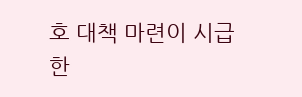호 대책 마련이 시급한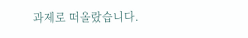과제로 떠올랐습니다.